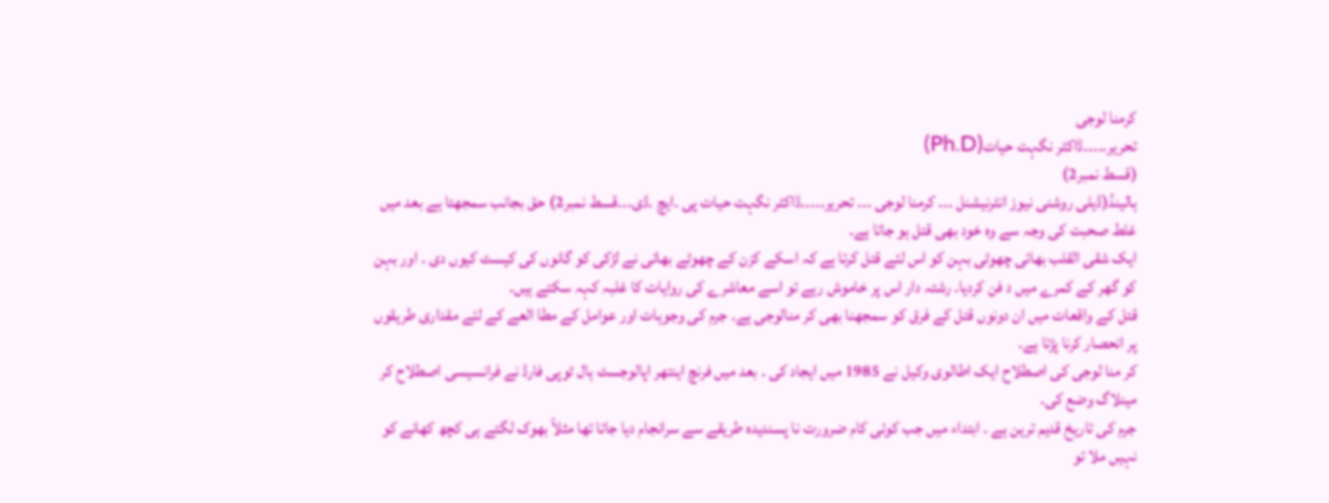کرمنا لوجی
تحریر۔۔۔۔۔ڈاکٹر نگہت حیات(Ph.D)
(قسط نمبر2)
ہالینڈ(ڈیلی روشنی نیوز انٹرنیشنل ۔۔۔ کرمنا لوجی ۔۔۔ تحریر۔۔۔۔۔ڈاکٹر نگہت حیات پی ۔ایچ ۔ڈی۔۔۔قسط نمبر2) حق بجانب سمجھتا ہے بعد میں غلط صحبت کی وجہ سے وہ خود بھی قتل ہو جاتا ہے۔
ایک شقی القلب بھائی چھوٹی بہن کو اس لئے قتل کرتا ہے کہ اسکے کزن کے چھوٹے بھائی نے لڑکی کو گانوں کی کیسٹ کیوں دی ۔ اور بہن کو گھر کے کمرے میں د فن کردیا۔ رشتہ دار اس پر خاموش رہے تو اسے معاشرے کی روایات کا غلبہ کہہ سکتے ہیں۔
قتل کے واقعات میں ان دونوں قتل کے فرق کو سمجھنا بھی کر منالوجی ہے۔ جرم کی وجوہات اور عوامل کے مطا العے کے لئے مقداری طریقوں پر انحصار کرنا پڑتا ہے۔
کر منا لوجی کی اصطلاح ایک اطالوی وکیل نے 1985 میں ایجاد کی ۔ بعد میں فرنچ اینتھر اپالوجسٹ ہال ٹوپی فارڈ نے فرانسیسی اصطلاح کر مینلاگ وضع کی۔
جرم کی تاریخ قدیم ترین ہے ۔ ابتداء میں جب کوئی کام ضرورت نا پسندیدہ طریقے سے سرانجام دیا جاتا تھا مثلاً بھوک لگتے ہی کچھ کھانے کو نہیں ملا تو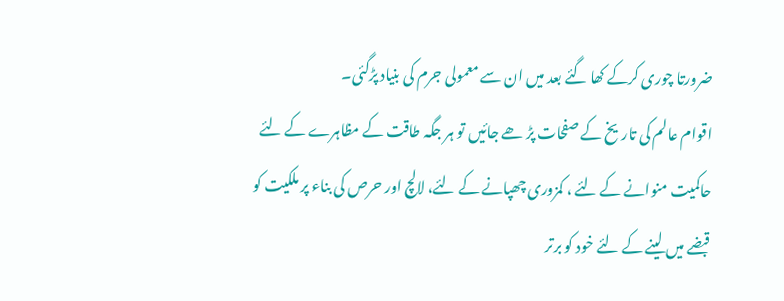ضرورتا چوری کرکے کھا گئے بعد میں ان سے معمولی جرم کی بنیاد پڑگئی۔
اقوام عالم کی تاریخ کے صفحات پڑ ھے جائیں تو ہر جگہ طاقت کے مظاہرے کے لئے حاکمیت منوانے کے لئے ، کمزوری چھپانے کے لئے، لالچ اور حرص کی بناء پر ملکیت کو قبضے میں لینے کے لئے خود کو برتر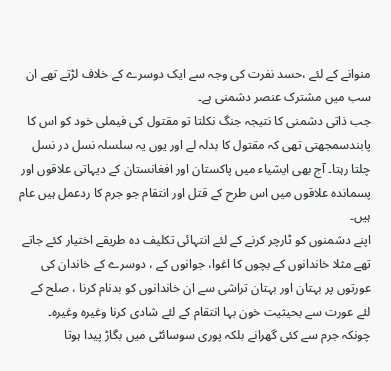منوانے کے لئے ،حسد نفرت کی وجہ سے ایک دوسرے کے خلاف لڑتے تھے ان سب میں مشترک عنصر دشمنی ہے۔
جب ذاتی دشمنی کا نتیجہ جنگ نکلتا تو مقتول کی فیملی خود کو اس کا پابندسمجھتی تھی کہ مقتول کا بدلہ لے اور یوں یہ سلسلہ نسل در نسل چلتا رہتا۔ آج بھی ایشیاء میں پاکستان اور افغانستان کے دیہاتی علاقوں اور پسماندہ علاقوں میں اس طرح کے قتل اور انتقام جو جرم کا ردعمل ہیں عام ہیں۔
اپنے دشمنوں کو ٹارچر کرنے کے لئے انتہائی تکلیف دہ طریقے اختیار کئے جاتے تھے مثلا خاندانوں کے بچوں کا اغوا، جوانوں کے ، دوسرے کے خاندان کی عورتوں پر بہتان اور بہتان تراشی سے ان خاندانوں کو بدنام کرنا ، صلح کے لئے عورت سے بحیثیت خون بہا انتقام کے لئے شادی کرنا وغیرہ وغیرہ۔
چونکہ جرم سے کئی گھرانے بلکہ پوری سوسائٹی میں بگاڑ پیدا ہوتا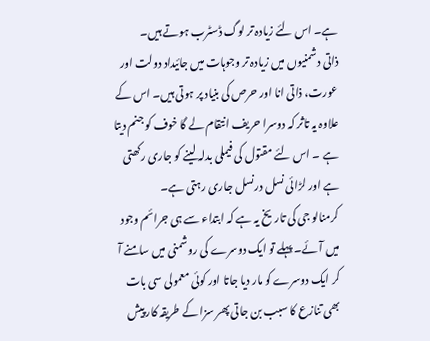ہے۔ اس لئے زیادہ تر لوگ ڈسٹرب ہوتے ہیں۔
ذاتی دشمنیوں میں زیادہ تر وجوہات میں جائیداد دولت اور عورت، ذاتی انا اور حرص کی بنیاد پر ہوتی ہیں۔ اس کے علاوہ یہ تاثر کہ دوسرا حریف انتقام لے گا خوف کو جنم دیتا ہے ۔ اس لئے مقتول کی فیملی بدلہ لینے کو جاری رکھتی ہے اور لڑائی نسل درنسل جاری رہتی ہے۔
کرمنالو جی کی تاریخ یہ ہے کہ ابتداء سے ہی جرائم وجود میں آئے۔ پہلے تو ایک دوسرے کی روشمنی میں سامنے آ کر ایک دوسرے کو مار دیا جاتا اور کوئی معمولی سی بات بھی تنازع کا سبب بن جاتی پھر سزا کے طریقہ کار پیش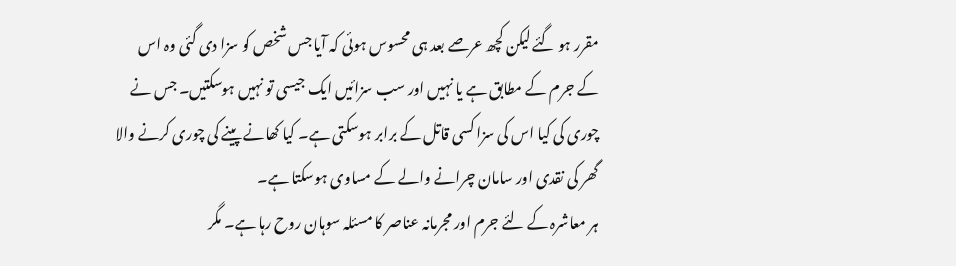مقرر ہو گئے لیکن کچھ عرصے بعد ہی محسوس ہوئی کہ آیا جس شخص کو سزا دی گئی وہ اس کے جرم کے مطابق ہے یا نہیں اور سب سزائیں ایک جیسی تو نہیں ہوسکتیں۔ جس نے چوری کی کیا اس کی سزا کسی قاتل کے برابر ہوسکتی ہے۔ کیا کھانے پینے کی چوری کرنے والا گھر کی نقدی اور سامان چرانے والے کے مساوی ہوسکتا ہے۔
ہر معاشرہ کے لئے جرم اور مجرمانہ عناصر کا مسئلہ سوہان روح رہا ہے۔ مگر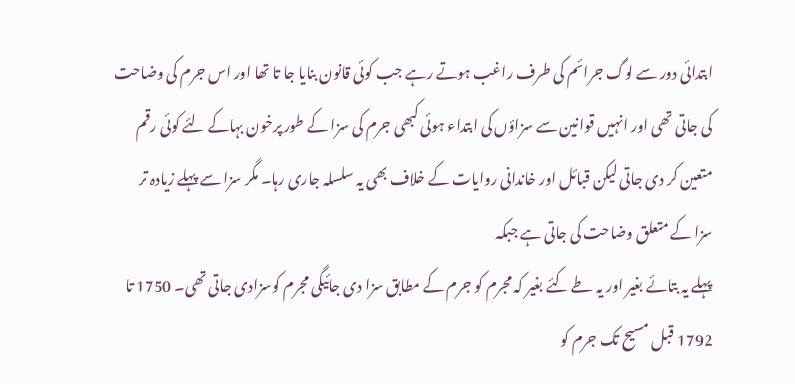ابتدائی دور سے لوگ جرائم کی طرف راغب ہوتے رہے جب کوئی قانون بنایا جا تا تھا اور اس جرم کی وضاحت کی جاتی تھی اور انہیں قوانین سے سزاؤں کی ابتداء ہوئی کبھی جرم کی سزا کے طور پرخون بہاکے لئے کوئی رقم متعین کر دی جاتی لیکن قبائل اور خاندانی روایات کے خلاف بھی یہ سلسلہ جاری رہا۔ مگر سزا سے پہلے زیادہ تر سزا کے متعلق وضاحت کی جاتی ہے جبکہ
پہلے یہ بتائے بغیر اور یہ طے کئے بغیر کہ مجرم کو جرم کے مطابق سزا دی جائیگی مجرم کوسزادی جاتی تھی۔ 1750 تا 1792 قبل مسیح تک جرم کو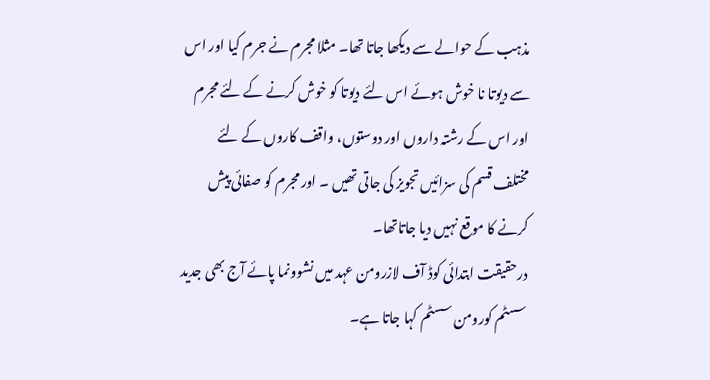مذہب کے حوالے سے دیکھا جاتا تھا۔ مثلا مجرم نے جرم کیا اور اس سے دیوتا نا خوش ہوئے اس لئے دیوتا کو خوش کرنے کے لئے مجرم اور اس کے رشتہ داروں اور دوستوں، واقف کاروں کے لئے
مختلف قسم کی سزائیں تجویز کی جاتی تھیں ۔ اور مجرم کو صفائی پیش کرنے کا موقع نہیں دیا جاتاتھا۔
درحقیقت ابتدائی کوڈ آف لازرومن عہد میں نشوونما پائے آج بھی جدید سسٹم کورومن سسٹم کہا جاتا ہے۔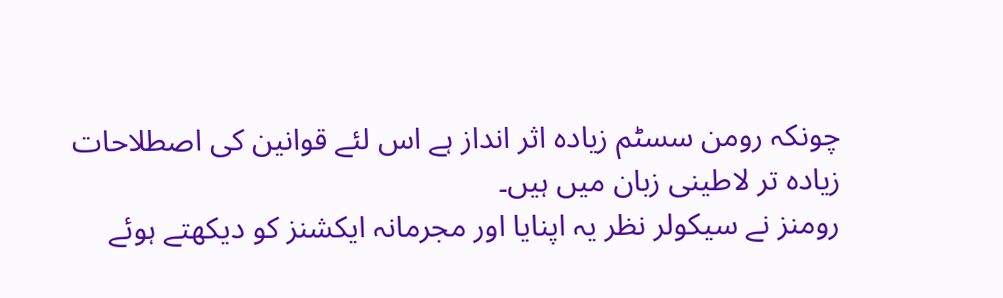چونکہ رومن سسٹم زیادہ اثر انداز ہے اس لئے قوانین کی اصطلاحات زیادہ تر لاطینی زبان میں ہیں۔
رومنز نے سیکولر نظر یہ اپنایا اور مجرمانہ ایکشنز کو دیکھتے ہوئے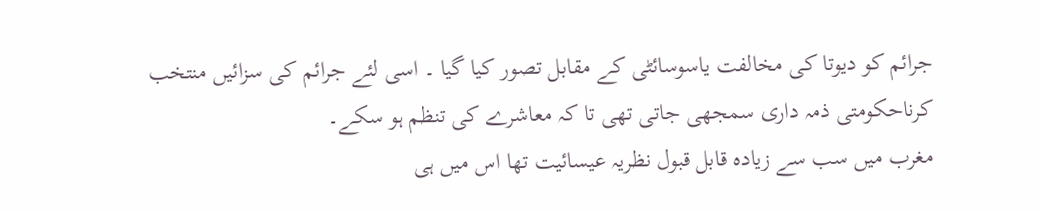جرائم کو دیوتا کی مخالفت یاسوسائٹی کے مقابل تصور کیا گیا ۔ اسی لئے جرائم کی سزائیں منتخب کرناحکومتی ذمہ داری سمجھی جاتی تھی تا کہ معاشرے کی تنظم ہو سکے۔
مغرب میں سب سے زیادہ قابل قبول نظریہ عیسائیت تھا اس میں ہی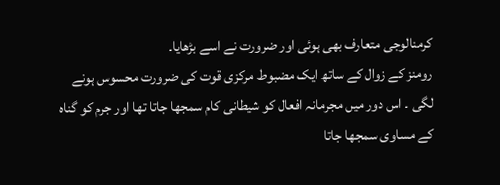کرمنالوجی متعارف بھی ہوئی اور ضرورت نے اسے بڑھایا۔
رومنز کے زوال کے ساتھ ایک مضبوط مرکزی قوت کی ضرورت محسوس ہونے لگی ۔ اس دور میں مجرمانہ افعال کو شیطانی کام سمجھا جاتا تھا اور جرم کو گناہ کے مساوی سمجھا جاتا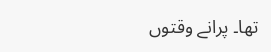تھا۔ پرانے وقتوں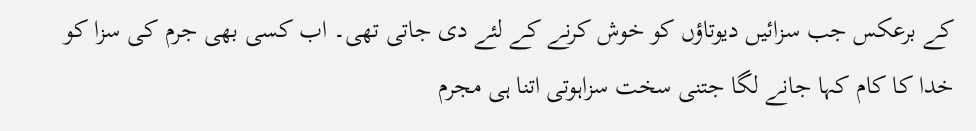کے برعکس جب سزائیں دیوتاؤں کو خوش کرنے کے لئے دی جاتی تھی۔ اب کسی بھی جرم کی سزا کو خدا کا کام کہا جانے لگا جتنی سخت سزاہوتی اتنا ہی مجرم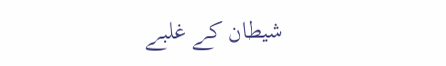شیطان کے غلبے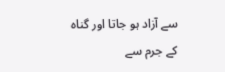سے آزاد ہو جاتا اور گناہ کے جرم سے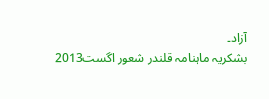آزاد۔
بشکریہ ماہنامہ قلندر شعور اگست2013